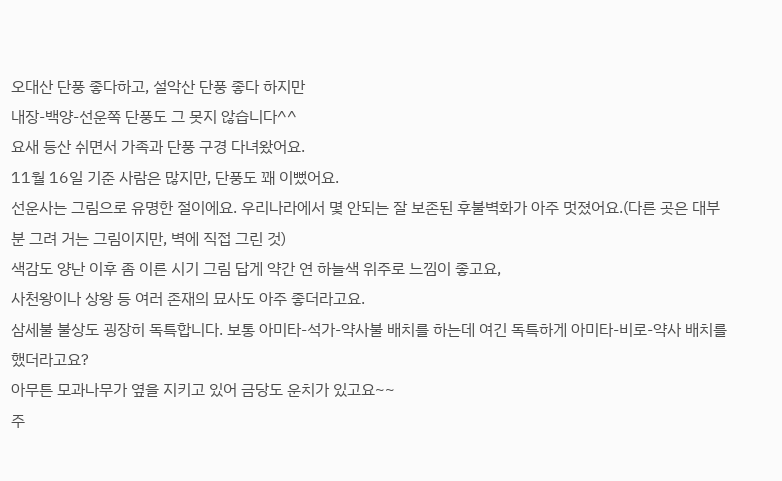오대산 단풍 좋다하고, 설악산 단풍 좋다 하지만
내장-백양-선운쪽 단풍도 그 못지 않습니다^^
요새 등산 쉬면서 가족과 단풍 구경 다녀왔어요.
11월 16일 기준 사람은 많지만, 단풍도 꽤 이뻤어요.
선운사는 그림으로 유명한 절이에요. 우리나라에서 몇 안되는 잘 보존된 후불벽화가 아주 멋졌어요.(다른 곳은 대부분 그려 거는 그림이지만, 벽에 직접 그린 것)
색감도 양난 이후 좀 이른 시기 그림 답게 약간 연 하늘색 위주로 느낌이 좋고요,
사천왕이나 상왕 등 여러 존재의 묘사도 아주 좋더라고요.
삼세불 불상도 굉장히 독특합니다. 보통 아미타-석가-약사불 배치를 하는데 여긴 독특하게 아미타-비로-약사 배치를 했더라고요?
아무튼 모과나무가 옆을 지키고 있어 금당도 운치가 있고요~~
주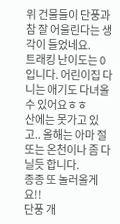위 건물들이 단풍과 참 잘 어울린다는 생각이 들었네요.
트래킹 난이도는 0입니다. 어린이집 다니는 애기도 다녀올 수 있어요ㅎㅎ
산에는 못가고 있고.. 올해는 아마 절 또는 온천이나 좀 다닐듯 합니다.
종종 또 놀러올게요!!
단풍 개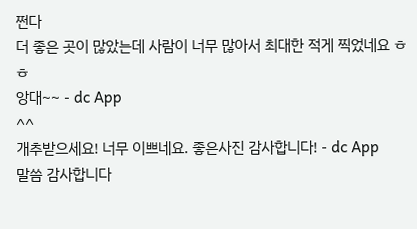쩐다
더 좋은 곳이 많았는데 사람이 너무 많아서 최대한 적게 찍었네요 ㅎㅎ
앙대~~ - dc App
^^
개추받으세요! 너무 이쁘네요. 좋은사진 감사합니다! - dc App
말씀 감사합니다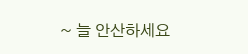~ 늘 안산하세요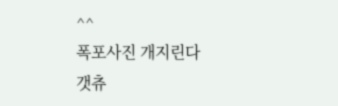^^
폭포사진 개지린다
갯츄